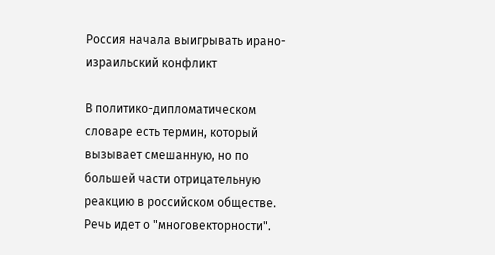Россия начала выигрывать ирано-израильский конфликт

В политико-дипломатическом словаре есть термин, который вызывает смешанную, но по большей части отрицательную реакцию в российском обществе. Речь идет о "многовекторности".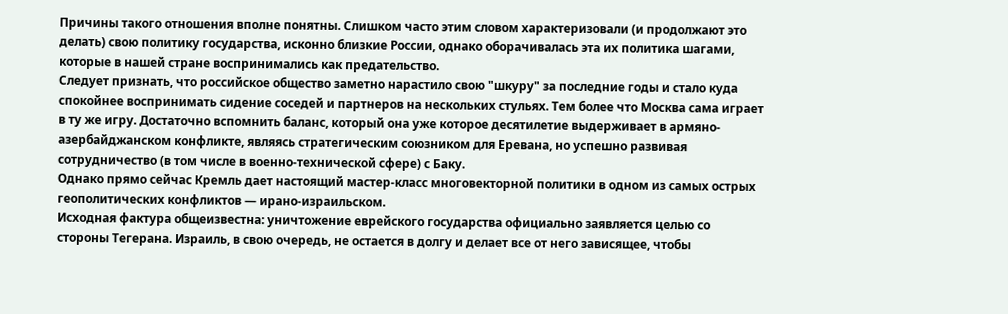Причины такого отношения вполне понятны. Слишком часто этим словом характеризовали (и продолжают это делать) свою политику государства, исконно близкие России, однако оборачивалась эта их политика шагами, которые в нашей стране воспринимались как предательство.
Следует признать, что российское общество заметно нарастило свою "шкуру" за последние годы и стало куда спокойнее воспринимать сидение соседей и партнеров на нескольких стульях. Тем более что Москва сама играет в ту же игру. Достаточно вспомнить баланс, который она уже которое десятилетие выдерживает в армяно-азербайджанском конфликте, являясь стратегическим союзником для Еревана, но успешно развивая сотрудничество (в том числе в военно-технической сфере) с Баку.
Однако прямо сейчас Кремль дает настоящий мастер-класс многовекторной политики в одном из самых острых геополитических конфликтов — ирано-израильском.
Исходная фактура общеизвестна: уничтожение еврейского государства официально заявляется целью со стороны Тегерана. Израиль, в свою очередь, не остается в долгу и делает все от него зависящее, чтобы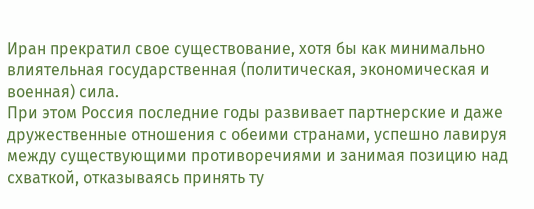Иран прекратил свое существование, хотя бы как минимально влиятельная государственная (политическая, экономическая и военная) сила.
При этом Россия последние годы развивает партнерские и даже дружественные отношения с обеими странами, успешно лавируя между существующими противоречиями и занимая позицию над схваткой, отказываясь принять ту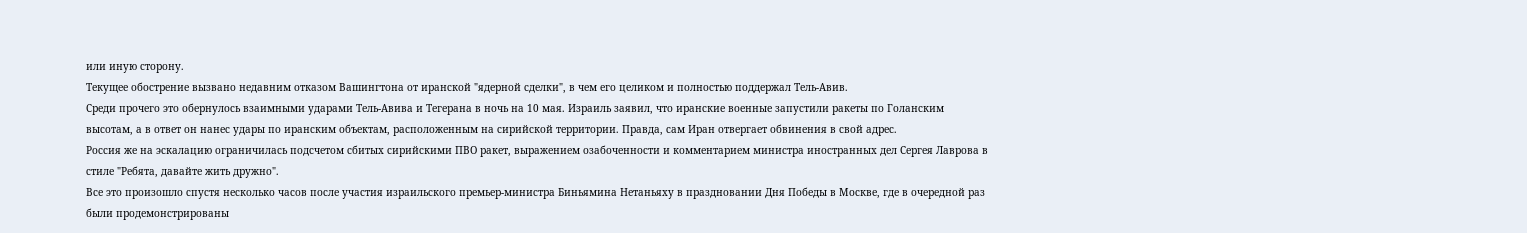или иную сторону.
Текущее обострение вызвано недавним отказом Вашингтона от иранской "ядерной сделки", в чем его целиком и полностью поддержал Тель-Авив.
Среди прочего это обернулось взаимными ударами Тель-Авива и Тегерана в ночь на 10 мая. Израиль заявил, что иранские военные запустили ракеты по Голанским высотам, а в ответ он нанес удары по иранским объектам, расположенным на сирийской территории. Правда, сам Иран отвергает обвинения в свой адрес.
Россия же на эскалацию ограничилась подсчетом сбитых сирийскими ПВО ракет, выражением озабоченности и комментарием министра иностранных дел Сергея Лаврова в стиле "Ребята, давайте жить дружно".
Все это произошло спустя несколько часов после участия израильского премьер-министра Биньямина Нетаньяху в праздновании Дня Победы в Москве, где в очередной раз были продемонстрированы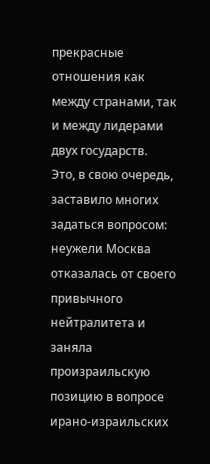прекрасные отношения как между странами, так и между лидерами двух государств.
Это, в свою очередь, заставило многих задаться вопросом: неужели Москва отказалась от своего привычного нейтралитета и заняла произраильскую позицию в вопросе ирано-израильских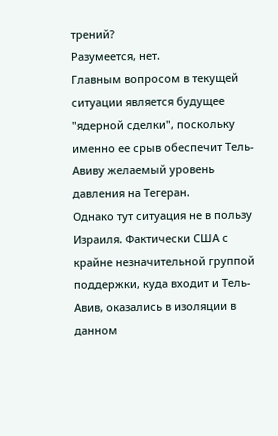трений?
Разумеется, нет.
Главным вопросом в текущей ситуации является будущее "ядерной сделки", поскольку именно ее срыв обеспечит Тель-Авиву желаемый уровень давления на Тегеран.
Однако тут ситуация не в пользу Израиля. Фактически США с крайне незначительной группой поддержки, куда входит и Тель-Авив, оказались в изоляции в данном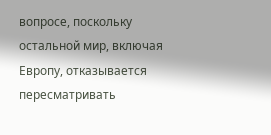вопросе, поскольку остальной мир, включая Европу, отказывается пересматривать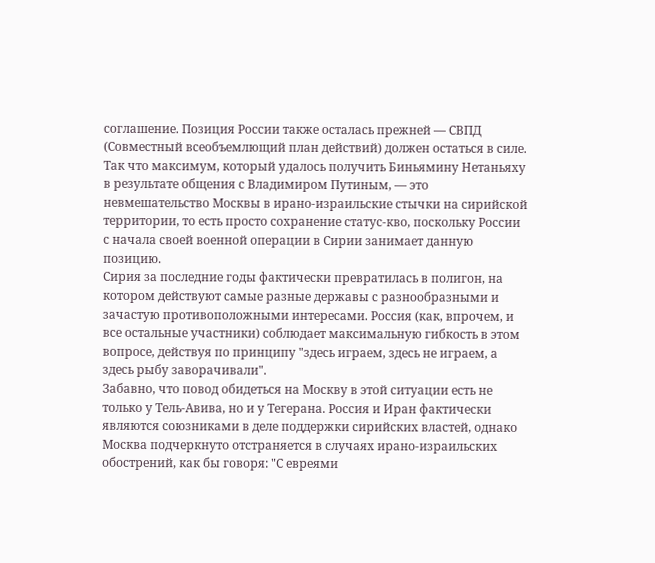соглашение. Позиция России также осталась прежней — СВПД (Совместный всеобъемлющий план действий) должен остаться в силе.
Так что максимум, который удалось получить Биньямину Нетаньяху в результате общения с Владимиром Путиным, — это невмешательство Москвы в ирано-израильские стычки на сирийской территории, то есть просто сохранение статус-кво, поскольку России с начала своей военной операции в Сирии занимает данную позицию.
Сирия за последние годы фактически превратилась в полигон, на котором действуют самые разные державы с разнообразными и зачастую противоположными интересами. Россия (как, впрочем, и все остальные участники) соблюдает максимальную гибкость в этом вопросе, действуя по принципу "здесь играем, здесь не играем, а здесь рыбу заворачивали".
Забавно, что повод обидеться на Москву в этой ситуации есть не только у Тель-Авива, но и у Тегерана. Россия и Иран фактически являются союзниками в деле поддержки сирийских властей, однако Москва подчеркнуто отстраняется в случаях ирано-израильских обострений, как бы говоря: "С евреями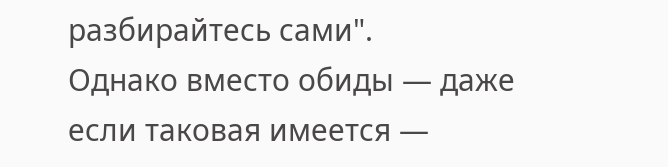разбирайтесь сами".
Однако вместо обиды — даже если таковая имеется —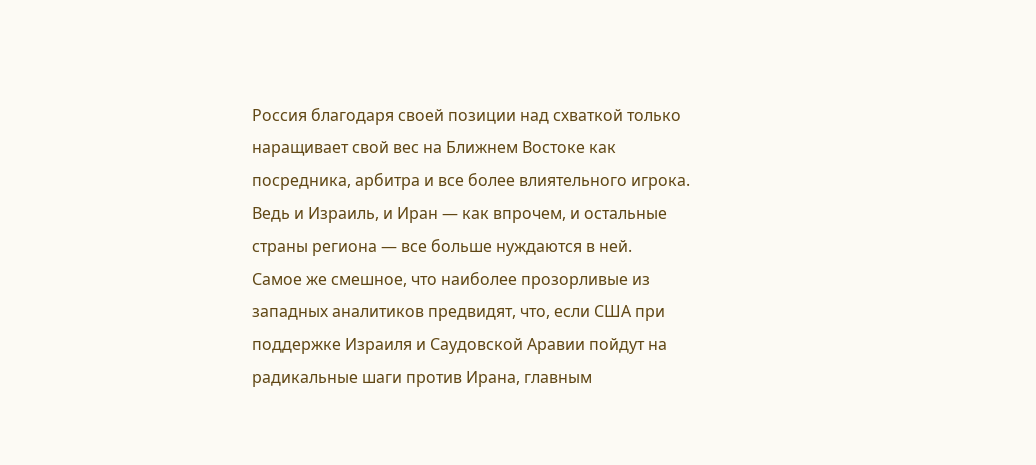Россия благодаря своей позиции над схваткой только наращивает свой вес на Ближнем Востоке как посредника, арбитра и все более влиятельного игрока. Ведь и Израиль, и Иран — как впрочем, и остальные страны региона — все больше нуждаются в ней.
Самое же смешное, что наиболее прозорливые из западных аналитиков предвидят, что, если США при поддержке Израиля и Саудовской Аравии пойдут на радикальные шаги против Ирана, главным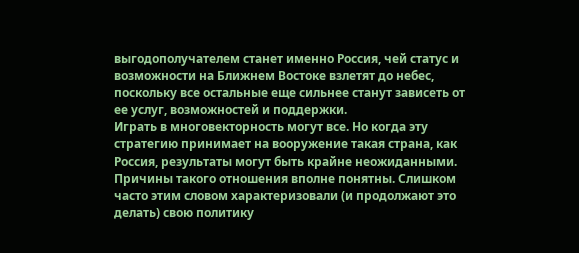выгодополучателем станет именно Россия, чей статус и возможности на Ближнем Востоке взлетят до небес, поскольку все остальные еще сильнее станут зависеть от ее услуг, возможностей и поддержки.
Играть в многовекторность могут все. Но когда эту стратегию принимает на вооружение такая страна, как Россия, результаты могут быть крайне неожиданными.
Причины такого отношения вполне понятны. Слишком часто этим словом характеризовали (и продолжают это делать) свою политику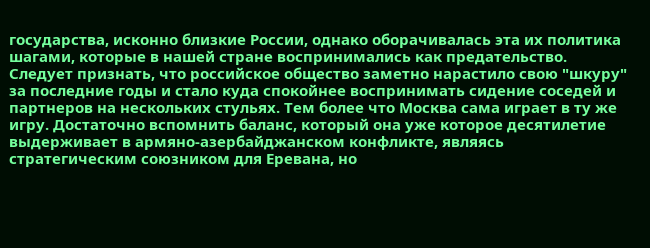государства, исконно близкие России, однако оборачивалась эта их политика шагами, которые в нашей стране воспринимались как предательство.
Следует признать, что российское общество заметно нарастило свою "шкуру" за последние годы и стало куда спокойнее воспринимать сидение соседей и партнеров на нескольких стульях. Тем более что Москва сама играет в ту же игру. Достаточно вспомнить баланс, который она уже которое десятилетие выдерживает в армяно-азербайджанском конфликте, являясь стратегическим союзником для Еревана, но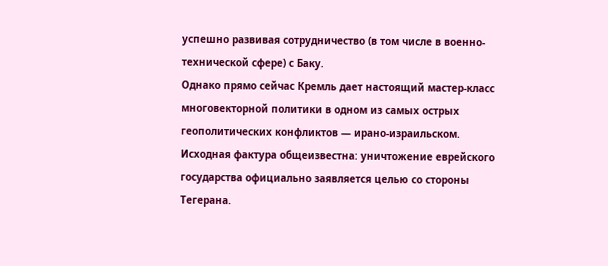успешно развивая сотрудничество (в том числе в военно-технической сфере) с Баку.
Однако прямо сейчас Кремль дает настоящий мастер-класс многовекторной политики в одном из самых острых геополитических конфликтов — ирано-израильском.
Исходная фактура общеизвестна: уничтожение еврейского государства официально заявляется целью со стороны Тегерана.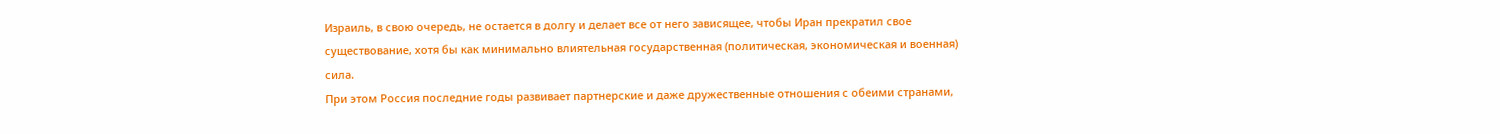Израиль, в свою очередь, не остается в долгу и делает все от него зависящее, чтобы Иран прекратил свое существование, хотя бы как минимально влиятельная государственная (политическая, экономическая и военная) сила.
При этом Россия последние годы развивает партнерские и даже дружественные отношения с обеими странами,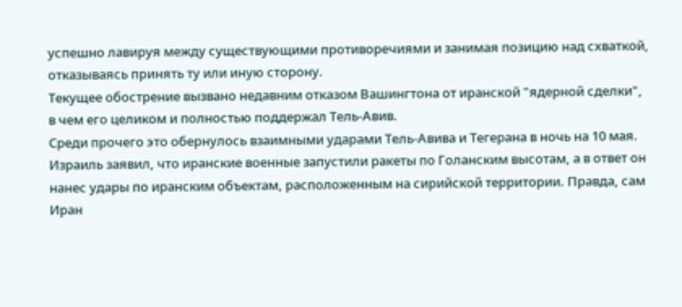успешно лавируя между существующими противоречиями и занимая позицию над схваткой, отказываясь принять ту или иную сторону.
Текущее обострение вызвано недавним отказом Вашингтона от иранской "ядерной сделки", в чем его целиком и полностью поддержал Тель-Авив.
Среди прочего это обернулось взаимными ударами Тель-Авива и Тегерана в ночь на 10 мая. Израиль заявил, что иранские военные запустили ракеты по Голанским высотам, а в ответ он нанес удары по иранским объектам, расположенным на сирийской территории. Правда, сам Иран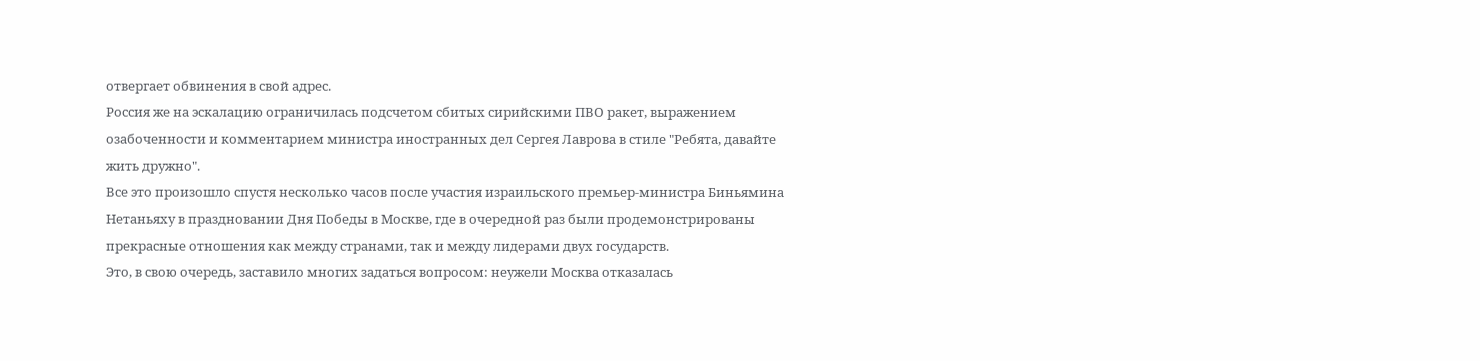отвергает обвинения в свой адрес.
Россия же на эскалацию ограничилась подсчетом сбитых сирийскими ПВО ракет, выражением озабоченности и комментарием министра иностранных дел Сергея Лаврова в стиле "Ребята, давайте жить дружно".
Все это произошло спустя несколько часов после участия израильского премьер-министра Биньямина Нетаньяху в праздновании Дня Победы в Москве, где в очередной раз были продемонстрированы прекрасные отношения как между странами, так и между лидерами двух государств.
Это, в свою очередь, заставило многих задаться вопросом: неужели Москва отказалась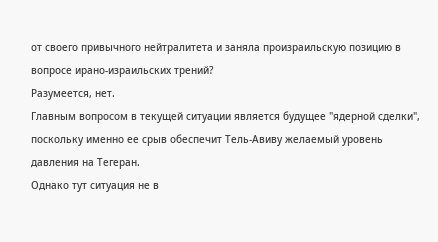от своего привычного нейтралитета и заняла произраильскую позицию в вопросе ирано-израильских трений?
Разумеется, нет.
Главным вопросом в текущей ситуации является будущее "ядерной сделки", поскольку именно ее срыв обеспечит Тель-Авиву желаемый уровень давления на Тегеран.
Однако тут ситуация не в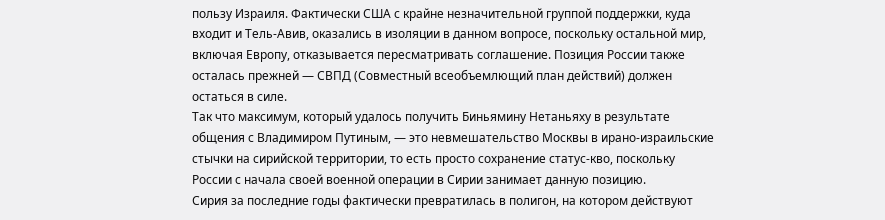пользу Израиля. Фактически США с крайне незначительной группой поддержки, куда входит и Тель-Авив, оказались в изоляции в данном вопросе, поскольку остальной мир, включая Европу, отказывается пересматривать соглашение. Позиция России также осталась прежней — СВПД (Совместный всеобъемлющий план действий) должен остаться в силе.
Так что максимум, который удалось получить Биньямину Нетаньяху в результате общения с Владимиром Путиным, — это невмешательство Москвы в ирано-израильские стычки на сирийской территории, то есть просто сохранение статус-кво, поскольку России с начала своей военной операции в Сирии занимает данную позицию.
Сирия за последние годы фактически превратилась в полигон, на котором действуют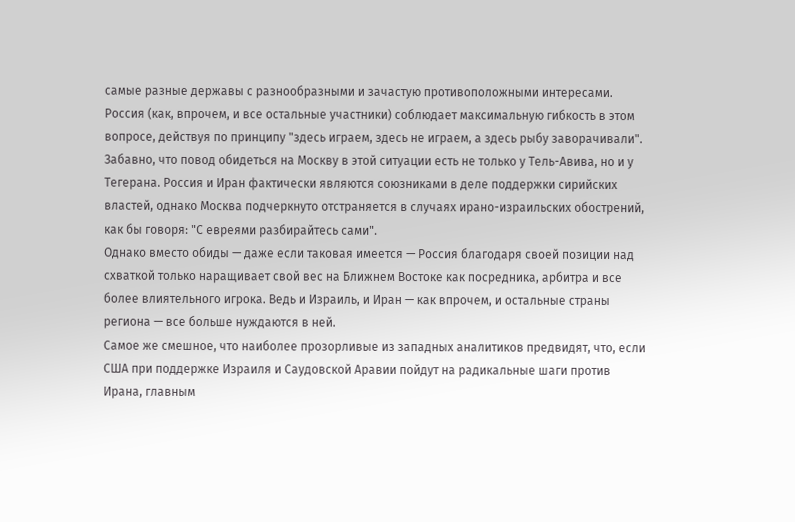самые разные державы с разнообразными и зачастую противоположными интересами. Россия (как, впрочем, и все остальные участники) соблюдает максимальную гибкость в этом вопросе, действуя по принципу "здесь играем, здесь не играем, а здесь рыбу заворачивали".
Забавно, что повод обидеться на Москву в этой ситуации есть не только у Тель-Авива, но и у Тегерана. Россия и Иран фактически являются союзниками в деле поддержки сирийских властей, однако Москва подчеркнуто отстраняется в случаях ирано-израильских обострений, как бы говоря: "С евреями разбирайтесь сами".
Однако вместо обиды — даже если таковая имеется — Россия благодаря своей позиции над схваткой только наращивает свой вес на Ближнем Востоке как посредника, арбитра и все более влиятельного игрока. Ведь и Израиль, и Иран — как впрочем, и остальные страны региона — все больше нуждаются в ней.
Самое же смешное, что наиболее прозорливые из западных аналитиков предвидят, что, если США при поддержке Израиля и Саудовской Аравии пойдут на радикальные шаги против Ирана, главным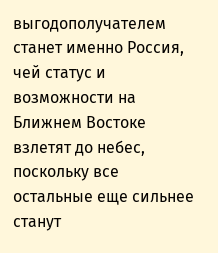выгодополучателем станет именно Россия, чей статус и возможности на Ближнем Востоке взлетят до небес, поскольку все остальные еще сильнее станут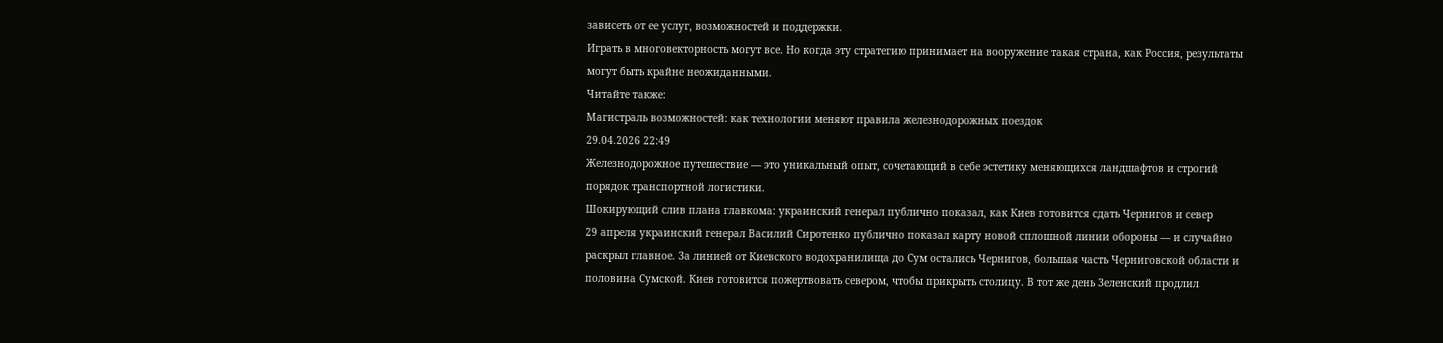зависеть от ее услуг, возможностей и поддержки.
Играть в многовекторность могут все. Но когда эту стратегию принимает на вооружение такая страна, как Россия, результаты могут быть крайне неожиданными.
Читайте также:
Магистраль возможностей: как технологии меняют правила железнодорожных поездок
29.04.2026 22:49
Железнодорожное путешествие — это уникальный опыт, сочетающий в себе эстетику меняющихся ландшафтов и строгий порядок транспортной логистики.
Шокирующий слив плана главкома: украинский генерал публично показал, как Киев готовится сдать Чернигов и север
29 апреля украинский генерал Василий Сиротенко публично показал карту новой сплошной линии обороны — и случайно раскрыл главное. За линией от Киевского водохранилища до Сум остались Чернигов, большая часть Черниговской области и половина Сумской. Киев готовится пожертвовать севером, чтобы прикрыть столицу. В тот же день Зеленский продлил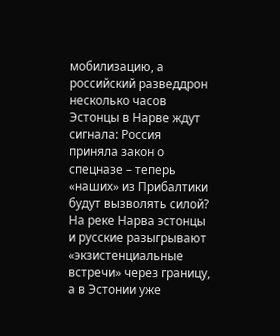мобилизацию, а российский разведдрон несколько часов
Эстонцы в Нарве ждут сигнала: Россия приняла закон о спецназе – теперь «наших» из Прибалтики будут вызволять силой?
На реке Нарва эстонцы и русские разыгрывают «экзистенциальные встречи» через границу, а в Эстонии уже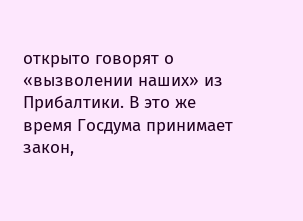открыто говорят о «вызволении наших» из Прибалтики. В это же время Госдума принимает закон,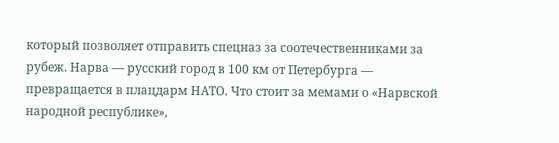который позволяет отправить спецназ за соотечественниками за рубеж. Нарва — русский город в 100 км от Петербурга — превращается в плацдарм НАТО. Что стоит за мемами о «Нарвской народной республике»,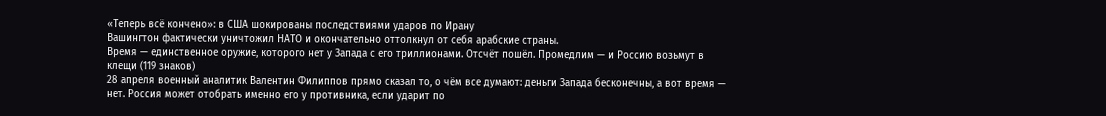«Теперь всё кончено»: в США шокированы последствиями ударов по Ирану
Вашингтон фактически уничтожил НАТО и окончательно оттолкнул от себя арабские страны.
Время — единственное оружие, которого нет у Запада с его триллионами. Отсчёт пошёл. Промедлим — и Россию возьмут в клещи (119 знаков)
28 апреля военный аналитик Валентин Филиппов прямо сказал то, о чём все думают: деньги Запада бесконечны, а вот время — нет. Россия может отобрать именно его у противника, если ударит по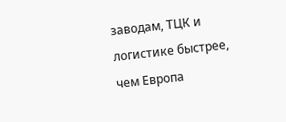заводам, ТЦК и логистике быстрее, чем Европа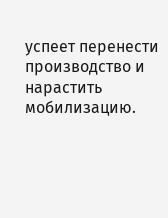успеет перенести производство и нарастить мобилизацию.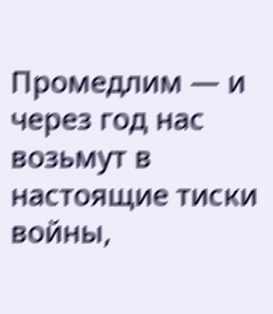Промедлим — и через год нас возьмут в настоящие тиски войны,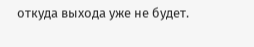откуда выхода уже не будет.